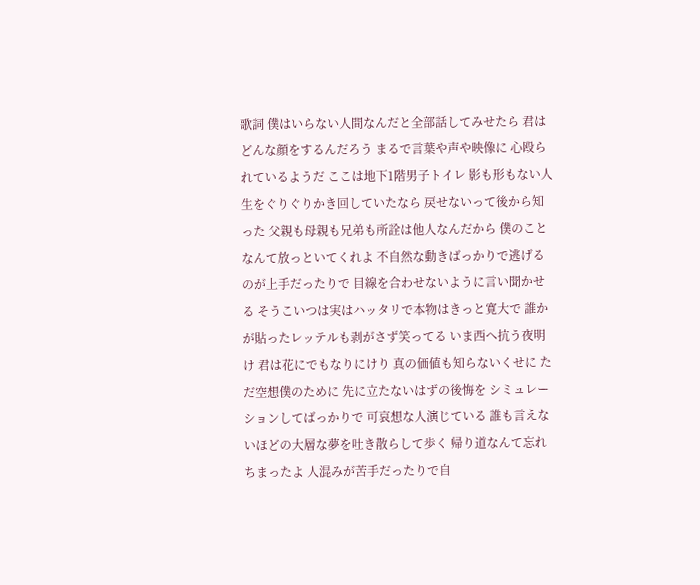歌詞 僕はいらない人間なんだと全部話してみせたら 君はどんな顔をするんだろう まるで言葉や声や映像に 心殴られているようだ ここは地下1階男子トイレ 影も形もない人生をぐりぐりかき回していたなら 戻せないって後から知った 父親も母親も兄弟も所詮は他人なんだから 僕のことなんて放っといてくれよ 不自然な動きばっかりで逃げるのが上手だったりで 目線を合わせないように言い聞かせる そうこいつは実はハッタリで本物はきっと寛大で 誰かが貼ったレッテルも剥がさず笑ってる いま西へ抗う夜明け 君は花にでもなりにけり 真の価値も知らないくせに ただ空想僕のために 先に立たないはずの後悔を シミュレーションしてばっかりで 可哀想な人演じている 誰も言えないほどの大層な夢を吐き散らして歩く 帰り道なんて忘れちまったよ 人混みが苦手だったりで自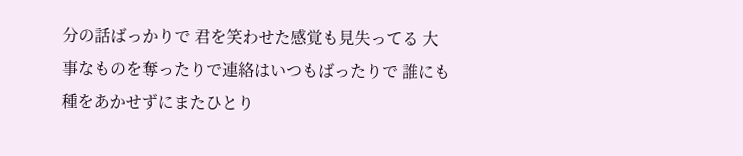分の話ばっかりで 君を笑わせた感覚も見失ってる 大事なものを奪ったりで連絡はいつもばったりで 誰にも種をあかせずにまたひとり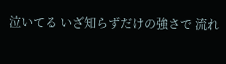泣いてる いざ知らずだけの強さで 流れ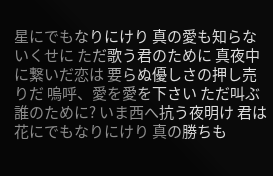星にでもなりにけり 真の愛も知らないくせに ただ歌う君のために 真夜中に繋いだ恋は 要らぬ優しさの押し売りだ 嗚呼、愛を愛を下さい ただ叫ぶ誰のために? いま西へ抗う夜明け 君は花にでもなりにけり 真の勝ちも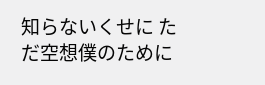知らないくせに ただ空想僕のために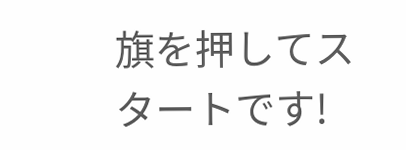旗を押してスタートです!